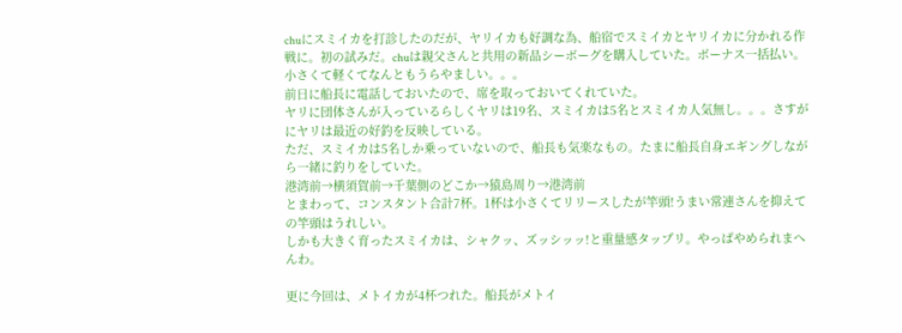chuにスミイカを打診したのだが、ヤリイカも好調な為、船宿でスミイカとヤリイカに分かれる作戦に。初の試みだ。chuは親父さんと共用の新品シーボーグを購入していた。ボーナス一括払い。小さくて軽くてなんともうらやましい。。。
前日に船長に電話しておいたので、席を取っておいてくれていた。
ヤリに団体さんが入っているらしくヤリは19名、スミイカは5名とスミイカ人気無し。。。さすがにヤリは最近の好釣を反映している。
ただ、スミイカは5名しか乗っていないので、船長も気楽なもの。たまに船長自身エギングしながら一緒に釣りをしていた。
港湾前→横須賀前→千葉側のどこか→猿島周り→港湾前
とまわって、コンスタント合計7杯。1杯は小さくてリリースしたが竿頭!うまい常連さんを抑えての竿頭はうれしい。
しかも大きく育ったスミイカは、シャクッ、ズッシッッ!と重量感タップリ。やっぱやめられまへんわ。

更に今回は、メトイカが4杯つれた。船長がメトイ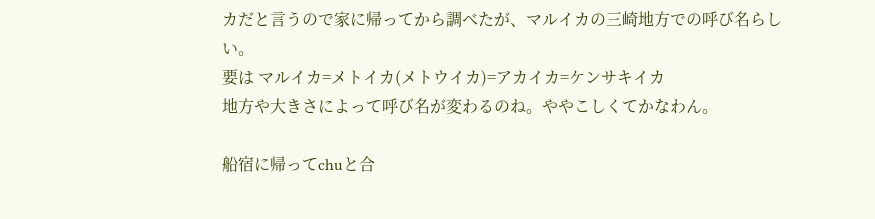カだと言うので家に帰ってから調べたが、マルイカの三崎地方での呼び名らしい。
要は マルイカ=メトイカ(メトウイカ)=アカイカ=ケンサキイカ
地方や大きさによって呼び名が変わるのね。ややこしくてかなわん。

船宿に帰ってchuと合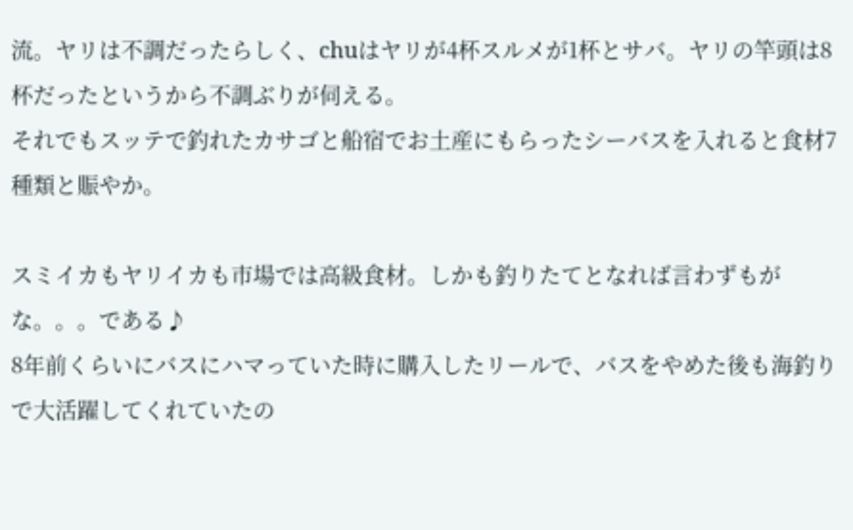流。ヤリは不調だったらしく、chuはヤリが4杯スルメが1杯とサバ。ヤリの竿頭は8杯だったというから不調ぶりが伺える。
それでもスッテで釣れたカサゴと船宿でお土産にもらったシーバスを入れると食材7種類と賑やか。

スミイカもヤリイカも市場では高級食材。しかも釣りたてとなれば言わずもがな。。。である♪
8年前くらいにバスにハマっていた時に購入したリールで、バスをやめた後も海釣りで大活躍してくれていたの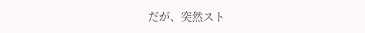だが、突然スト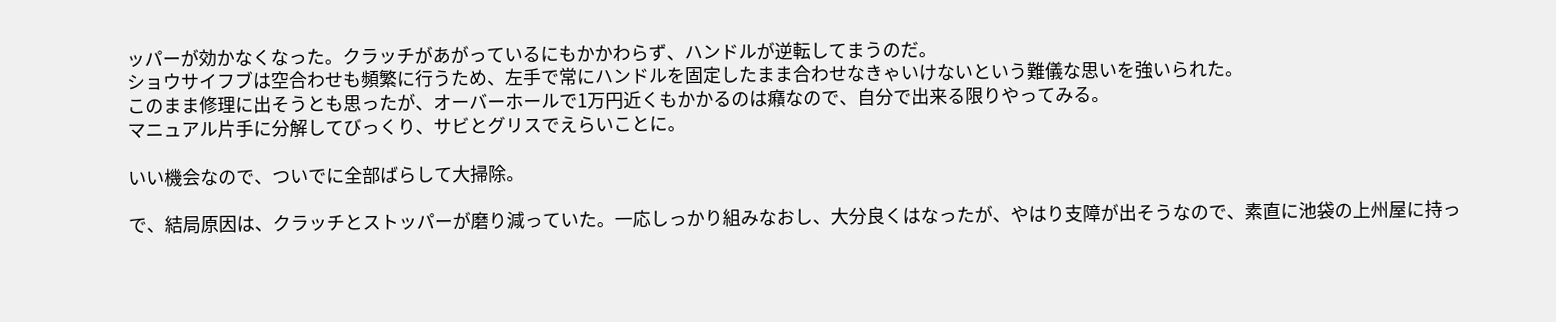ッパーが効かなくなった。クラッチがあがっているにもかかわらず、ハンドルが逆転してまうのだ。
ショウサイフブは空合わせも頻繁に行うため、左手で常にハンドルを固定したまま合わせなきゃいけないという難儀な思いを強いられた。
このまま修理に出そうとも思ったが、オーバーホールで1万円近くもかかるのは癪なので、自分で出来る限りやってみる。
マニュアル片手に分解してびっくり、サビとグリスでえらいことに。

いい機会なので、ついでに全部ばらして大掃除。

で、結局原因は、クラッチとストッパーが磨り減っていた。一応しっかり組みなおし、大分良くはなったが、やはり支障が出そうなので、素直に池袋の上州屋に持っ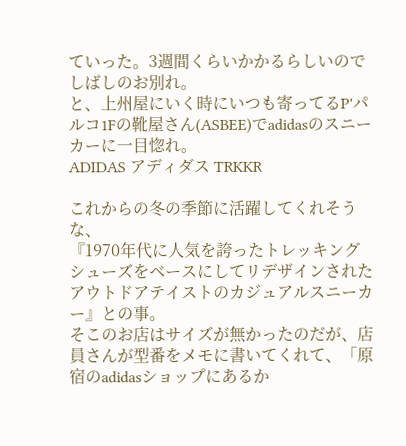ていった。3週間くらいかかるらしいのでしばしのお別れ。
と、上州屋にいく時にいつも寄ってるP'パルコ1Fの靴屋さん(ASBEE)でadidasのスニーカーに一目惚れ。
ADIDAS アディダス TRKKR

これからの冬の季節に活躍してくれそうな、
『1970年代に人気を誇ったトレッキングシューズをベースにしてリデザインされたアウトドアテイストのカジュアルスニーカー』との事。
そこのお店はサイズが無かったのだが、店員さんが型番をメモに書いてくれて、「原宿のadidasショップにあるか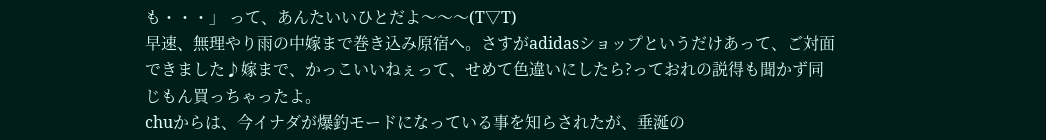も・・・」 って、あんたいいひとだよ〜〜〜(T▽T)
早速、無理やり雨の中嫁まで巻き込み原宿へ。さすがadidasショップというだけあって、ご対面できました♪嫁まで、かっこいいねぇって、せめて色違いにしたら?っておれの説得も聞かず同じもん買っちゃったよ。
chuからは、今イナダが爆釣モードになっている事を知らされたが、垂涎の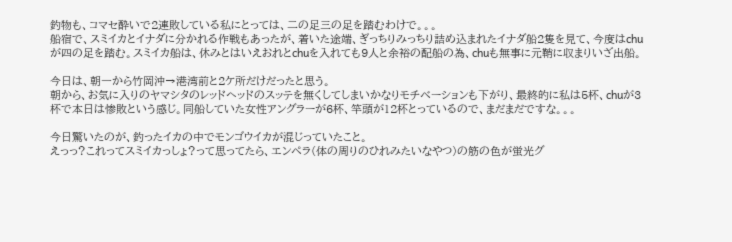釣物も、コマセ酔いで2連敗している私にとっては、二の足三の足を踏むわけで。。。
船宿で、スミイカとイナダに分かれる作戦もあったが、着いた途端、ぎっちりみっちり詰め込まれたイナダ船2隻を見て、今度はchuが四の足を踏む。スミイカ船は、休みとはいえおれとchuを入れても9人と余裕の配船の為、chuも無事に元鞘に収まりいざ出船。

今日は、朝一から竹岡沖→港湾前と2ケ所だけだったと思う。
朝から、お気に入りのヤマシタのレッドヘッドのスッテを無くしてしまいかなりモチベーションも下がり、最終的に私は5杯、chuが3杯で本日は惨敗という感じ。同船していた女性アングラーが6杯、竿頭が12杯とっているので、まだまだですな。。。

今日驚いたのが、釣ったイカの中でモンゴウイカが混じっていたこと。
えっっ?これってスミイカっしょ?って思ってたら、エンペラ(体の周りのひれみたいなやつ)の筋の色が蛍光グ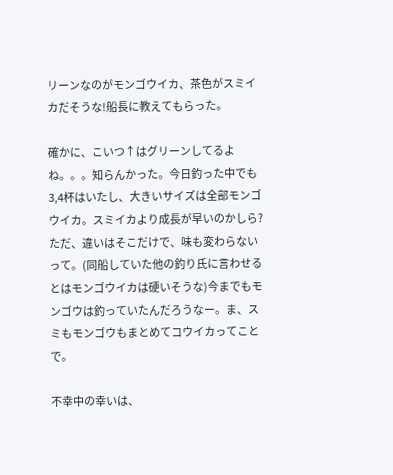リーンなのがモンゴウイカ、茶色がスミイカだそうな!船長に教えてもらった。

確かに、こいつ↑はグリーンしてるよね。。。知らんかった。今日釣った中でも3,4杯はいたし、大きいサイズは全部モンゴウイカ。スミイカより成長が早いのかしら?ただ、違いはそこだけで、味も変わらないって。(同船していた他の釣り氏に言わせるとはモンゴウイカは硬いそうな)今までもモンゴウは釣っていたんだろうなー。ま、スミもモンゴウもまとめてコウイカってことで。

不幸中の幸いは、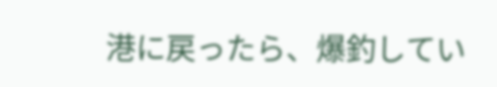港に戻ったら、爆釣してい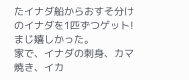たイナダ船からおすそ分けのイナダを1匹ずつゲット!まじ嬉しかった。
家で、イナダの刺身、カマ焼き、イカ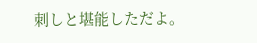刺しと堪能しただよ。